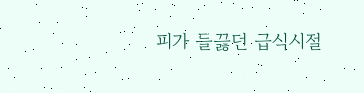피가 들끓던 급식시절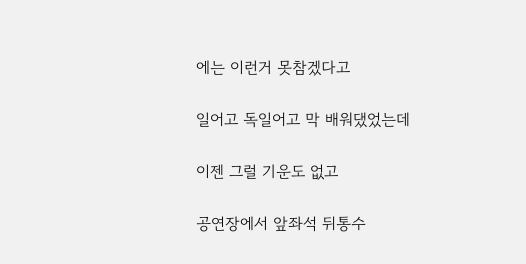에는 이런거 못참겠다고

일어고 독일어고 막 배워댔었는데

이젠 그럴 기운도 없고

공연장에서 앞좌석 뒤통수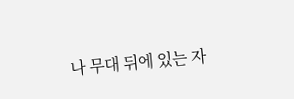나 무대 뒤에 있는 자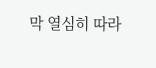막 열심히 따라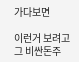가다보면

이런거 보려고 그 비싼돈주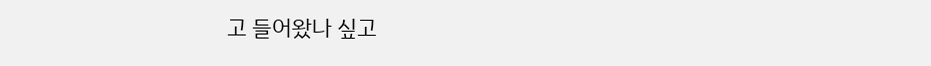고 들어왔나 싶고